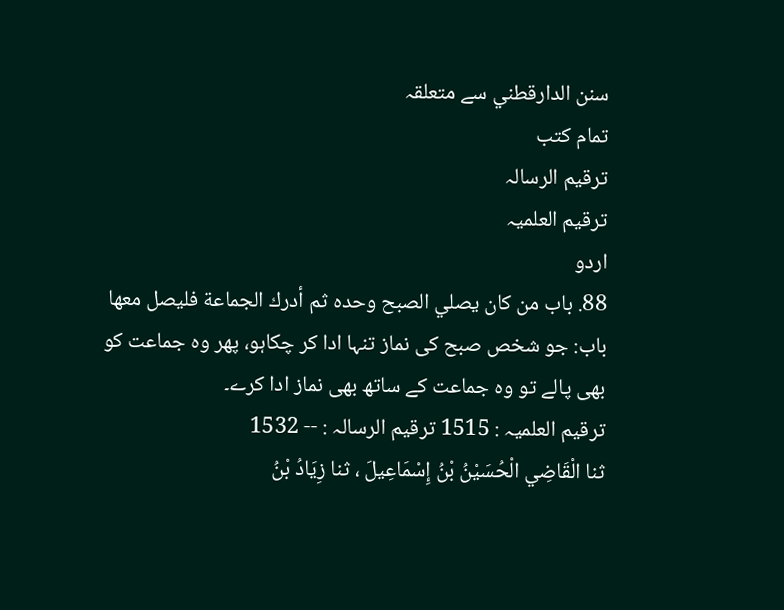سنن الدارقطني سے متعلقہ
تمام کتب
ترقیم الرسالہ
ترقیم العلمیہ
اردو
88. باب من كان يصلي الصبح وحده ثم أدرك الجماعة فليصل معها
باب: جو شخص صبح کی نماز تنہا ادا کر چکاہو، پھر وہ جماعت کو بھی پالے تو وہ جماعت کے ساتھ بھی نماز ادا کرے۔
ترقیم العلمیہ : 1515 ترقیم الرسالہ : -- 1532
ثنا الْقَاضِي الْحُسَيْنُ بْنُ إِسْمَاعِيلَ ، ثنا زِيَادُ بْنُ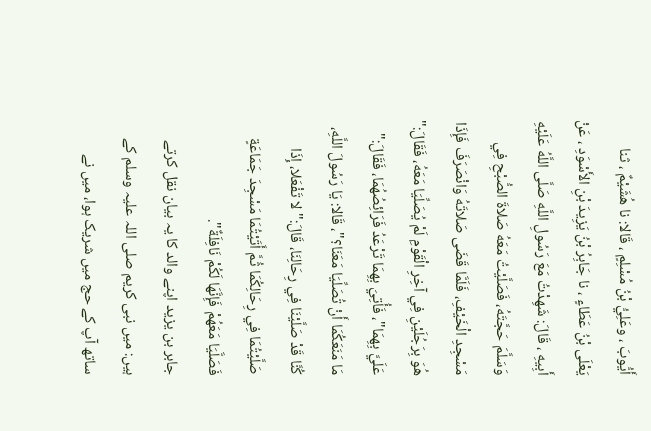أَيُّوبَ ، وعَلِيُّ بْنُ مُسْلِمٍ ، قَالا: نا هُشَيْمٌ ، ثنا يَعْلَى بْنُ عَطَاءٍ ، نا جَابِرُ بْنُ يَزِيدَ بْنِ الأَسْوَدِ ، عَنْ أَبِيهِ ، قَالَ: شَهِدْتُ مَعَ رَسُولِ اللَّهِ صَلَّى اللَّهُ عَلَيْهِ وَسَلَّمَ حَجَّتَهُ، فَصَلَّيْتُ مَعَهُ صَلاةَ الصُّبْحِ فِي مَسْجِدِ الْخَيْفِ، فَلَمَّا قَضَى صَلاتَهُ وَانْصَرَفَ فَإِذَا هُوَ بِرَجُلَيْنِ فِي آخِرِ الْقَوْمِ لَمْ يُصَلِّيَا مَعَهُ، فَقَالَ:" عَلَيَّ بِهِمَا"، فَأُتِيَ بِهِمَا تَرْعَدُ فَرَائِصُهُمَا، فَقَالَ:" مَا مَنَعَكُمَا أَنْ تُصَلِّيَا مَعَنَا؟"، قَالا: يَا رَسُولَ اللَّهِ، كُنَّا قَدْ صَلَّيْنَا فِي رِحَالِنَا، قَالَ:" لا تَفْعَلا، إِذَا صَلَّيْتُمَا فِي رِحَالِكُمَا ثُمَّ أَتَيْتُمَا مَسْجِدَ جَمَاعَةٍ فَصَلَّيَا مَعَهُمْ فَإِنَّهَا لَكُمْ نَافِلَةٌ".
جابر بن یزید اپنے والد کا یہ بیان نقل کرتے ہیں: میں نبی کریم صلی اللہ علیہ وسلم کے ساتھ آپ کے حج میں شریک ہوا، میں نے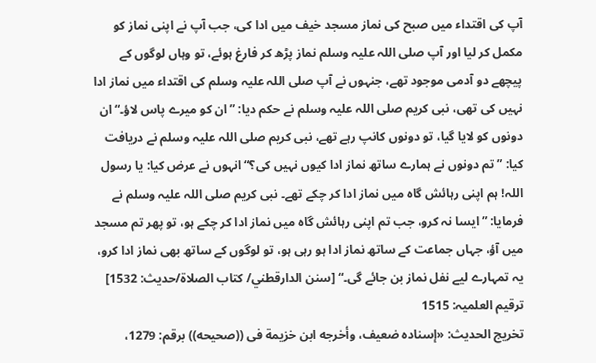آپ کی اقتداء میں صبح کی نماز مسجد خیف میں ادا کی، جب آپ نے اپنی نماز کو مکمل کر لیا اور آپ صلی اللہ علیہ وسلم نماز پڑھ کر فارغ ہوئے، تو وہاں لوگوں کے پیچھے دو آدمی موجود تھے، جنہوں نے آپ صلی اللہ علیہ وسلم کی اقتداء میں نماز ادا نہیں کی تھی، نبی کریم صلی اللہ علیہ وسلم نے حکم دیا: ”ان کو میرے پاس لاؤ۔“ ان دونوں کو لایا گیا، تو دونوں کانپ رہے تھے، نبی کریم صلی اللہ علیہ وسلم نے دریافت کیا: ”تم دونوں نے ہمارے ساتھ نماز ادا کیوں نہیں کی؟“ انہوں نے عرض کیا: یا رسول اللہ! ہم اپنی رہائش گاہ میں نماز ادا کر چکے تھے۔ نبی کریم صلی اللہ علیہ وسلم نے فرمایا: ”ایسا نہ کرو، جب تم اپنی رہائش گاہ میں نماز ادا کر چکے ہو، تو پھر تم مسجد میں آؤ، جہاں جماعت کے ساتھ نماز ادا ہو رہی ہو، تو لوگوں کے ساتھ بھی نماز ادا کرو، یہ تمہارے لیے نفل نماز بن جائے گی۔“ [سنن الدارقطني/ كتاب الصلاة/حدیث: 1532]
ترقیم العلمیہ: 1515
تخریج الحدیث: «إسناده ضعيف، وأخرجه ابن خزيمة فى ((صحيحه)) برقم: 1279،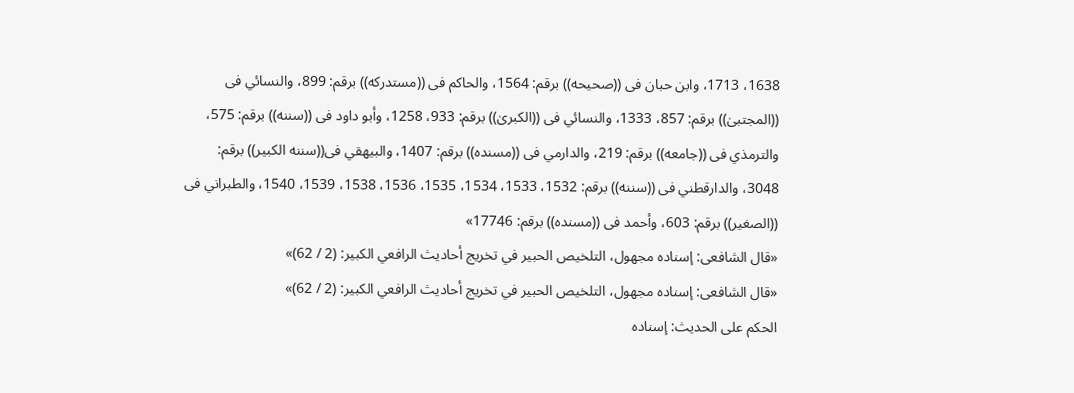1638، 1713، وابن حبان فى ((صحيحه)) برقم: 1564، والحاكم فى ((مستدركه)) برقم: 899، والنسائي فى ((المجتبیٰ)) برقم: 857، 1333، والنسائي فى ((الكبریٰ)) برقم: 933، 1258، وأبو داود فى ((سننه)) برقم: 575، والترمذي فى ((جامعه)) برقم: 219، والدارمي فى ((مسنده)) برقم: 1407، والبيهقي فى((سننه الكبير)) برقم: 3048، والدارقطني فى ((سننه)) برقم: 1532، 1533، 1534، 1535، 1536، 1538، 1539، 1540، والطبراني فى ((الصغير)) برقم: 603، وأحمد فى ((مسنده)) برقم: 17746»
«قال الشافعی: إسناده مجهول، التلخيص الحبير في تخريج أحاديث الرافعي الكبير: (2 / 62)»
«قال الشافعی: إسناده مجهول، التلخيص الحبير في تخريج أحاديث الرافعي الكبير: (2 / 62)»
الحكم على الحديث: إسناده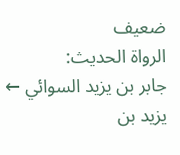ضعيف
الرواة الحديث:
جابر بن يزيد السوائي ← يزيد بن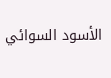الأسود السوائي